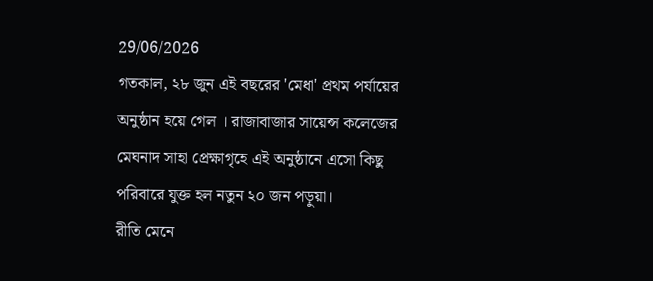29/06/2026
গতকাল, ২৮ জুন এই বছরের 'মেধা' প্রথম পর্যায়ের অনুষ্ঠান হয়ে গেল । রাজাবাজার সায়েন্স কলেজের মেঘনাদ সাহা প্রেক্ষাগৃহে এই অনুষ্ঠানে এসো কিছু পরিবারে যুক্ত হল নতুন ২০ জন পড়ুয়া।
রীতি মেনে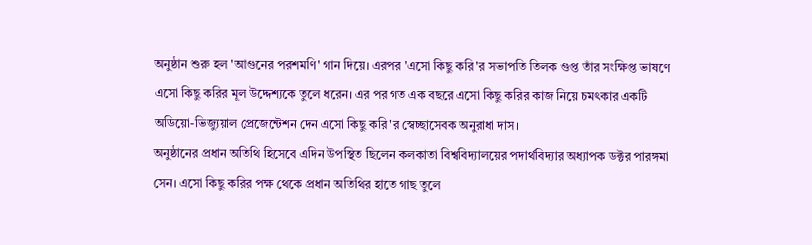অনুষ্ঠান শুরু হল 'আগুনের পরশমণি' গান দিয়ে। এরপর 'এসো কিছু করি'র সভাপতি তিলক গুপ্ত তাঁর সংক্ষিপ্ত ভাষণে এসো কিছু করির মূল উদ্দেশ্যকে তুলে ধরেন। এর পর গত এক বছরে এসো কিছু করির কাজ নিয়ে চমৎকার একটি অডিয়ো-ভিজ্যুয়াল প্রেজেন্টেশন দেন এসো কিছু করি'র স্বেচ্ছাসেবক অনুরাধা দাস।
অনুষ্ঠানের প্রধান অতিথি হিসেবে এদিন উপস্থিত ছিলেন কলকাতা বিশ্ববিদ্যালয়ের পদার্থবিদ্যার অধ্যাপক ডক্টর পারঙ্গমা সেন। এসো কিছু করির পক্ষ থেকে প্রধান অতিথির হাতে গাছ তুলে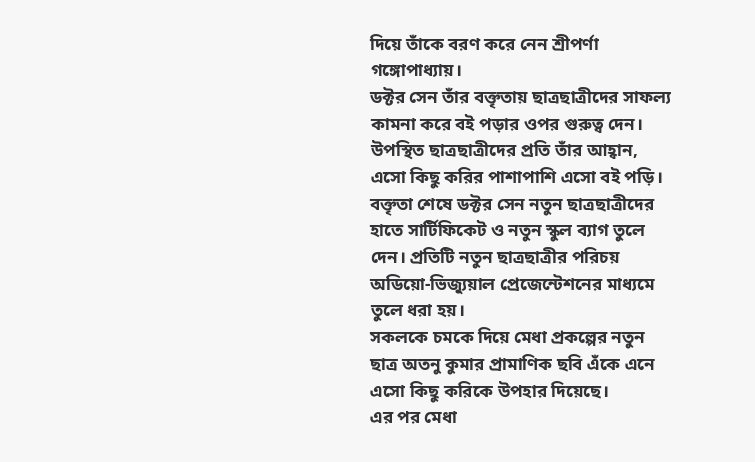দিয়ে তাঁকে বরণ করে নেন শ্রীপর্ণা গঙ্গোপাধ্যায়।
ডক্টর সেন তাঁর বক্তৃতায় ছাত্রছাত্রীদের সাফল্য কামনা করে বই পড়ার ওপর গুরুত্ব দেন। উপস্থিত ছাত্রছাত্রীদের প্রতি তাঁর আহ্বান, এসো কিছু করির পাশাপাশি এসো বই পড়ি।
বক্তৃতা শেষে ডক্টর সেন নতুন ছাত্রছাত্রীদের হাতে সার্টিফিকেট ও নতুন স্কুল ব্যাগ তুলে দেন। প্রতিটি নতুন ছাত্রছাত্রীর পরিচয় অডিয়ো-ভিজ্যুয়াল প্রেজেন্টেশনের মাধ্যমে তুলে ধরা হয়।
সকলকে চমকে দিয়ে মেধা প্রকল্পের নতুন ছাত্র অতনু কুমার প্রামাণিক ছবি এঁকে এনে এসো কিছু করিকে উপহার দিয়েছে।
এর পর মেধা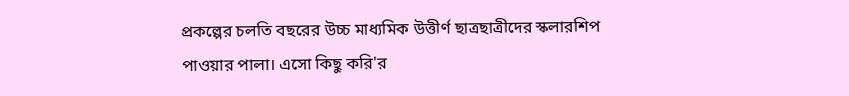প্রকল্পের চলতি বছরের উচ্চ মাধ্যমিক উত্তীর্ণ ছাত্রছাত্রীদের স্কলারশিপ পাওয়ার পালা। এসো কিছু করি'র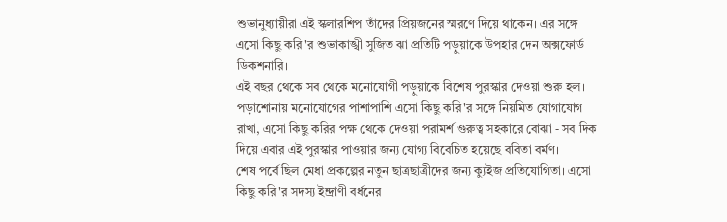শুভানুধ্যায়ীরা এই স্কলারশিপ তাঁদের প্রিয়জনের স্মরণে দিয়ে থাকেন। এর সঙ্গে এসো কিছু করি'র শুভাকাঙ্খী সুজিত ঝা প্রতিটি পড়ুয়াকে উপহার দেন অক্সফোর্ড ডিকশনারি।
এই বছর থেকে সব থেকে মনোযোগী পড়ুয়াকে বিশেষ পুরস্কার দেওয়া শুরু হল। পড়াশোনায় মনোযোগের পাশাপাশি এসো কিছু করি'র সঙ্গে নিয়মিত যোগাযোগ রাখা, এসো কিছু করির পক্ষ থেকে দেওয়া পরামর্শ গুরুত্ব সহকারে বোঝা - সব দিক দিয়ে এবার এই পুরস্কার পাওয়ার জন্য যোগ্য বিবেচিত হয়েছে ববিতা বর্মণ।
শেষ পর্বে ছিল মেধা প্রকল্পের নতুন ছাত্রছাত্রীদের জন্য ক্যুইজ প্রতিযোগিতা। এসো কিছু করি'র সদস্য ইন্দ্রাণী বর্ধনের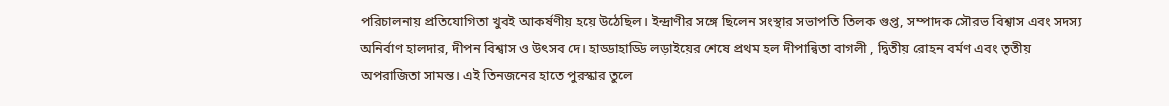পরিচালনায় প্রতিযোগিতা খুবই আকর্ষণীয় হয়ে উঠেছিল। ইন্দ্রাণীর সঙ্গে ছিলেন সংস্থার সভাপতি তিলক গুপ্ত, সম্পাদক সৌরভ বিশ্বাস এবং সদস্য অনির্বাণ হালদার, দীপন বিশ্বাস ও উৎসব দে। হাড্ডাহাড্ডি লড়াইয়ের শেষে প্রথম হল দীপান্বিতা বাগলী , দ্বিতীয় রোহন বর্মণ এবং তৃতীয় অপরাজিতা সামন্ত। এই তিনজনের হাতে পুরস্কার তুলে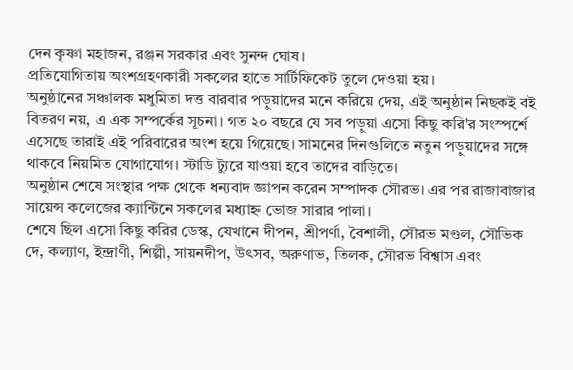দেন কৃষ্ণা মহাজন, রঞ্জন সরকার এবং সুনন্দ ঘোষ।
প্রতিযোগিতায় অংশগ্রহণকারী সকলের হাতে সার্টিফিকেট তুলে দেওয়া হয়।
অনুষ্ঠানের সঞ্চালক মধুমিতা দত্ত বারবার পড়ুয়াদের মনে করিয়ে দেয়, এই অনুষ্ঠান নিছকই বই বিতরণ নয়, এ এক সম্পর্কের সূচনা। গত ২০ বছরে যে সব পড়ুয়া এসো কিছু করি'র সংস্পর্শে এসেছে তারাই এই পরিবারের অংশ হয়ে গিয়েছে। সামনের দিনগুলিতে নতুন পড়ুয়াদের সঙ্গে থাকবে নিয়মিত যোগাযোগ। স্টাডি ট্যুরে যাওয়া হবে তাদের বাড়িতে।
অনুষ্ঠান শেষে সংস্থার পক্ষ থেকে ধন্যবাদ জ্ঞাপন করেন সম্পাদক সৌরভ। এর পর রাজাবাজার সায়েন্স কলেজের ক্যান্টিনে সকলের মধ্যাহ্ন ভোজ সারার পালা।
শেষে ছিল এসো কিছু করির ডেস্ক, যেখানে দীপন, শ্রীপর্ণা, বৈশালী, সৌরভ মণ্ডল, সৌভিক দে, কল্যাণ, ইন্দ্রাণী, শিল্পী, সায়নদীপ, উৎসব, অরুণাভ, তিলক, সৌরভ বিশ্বাস এবং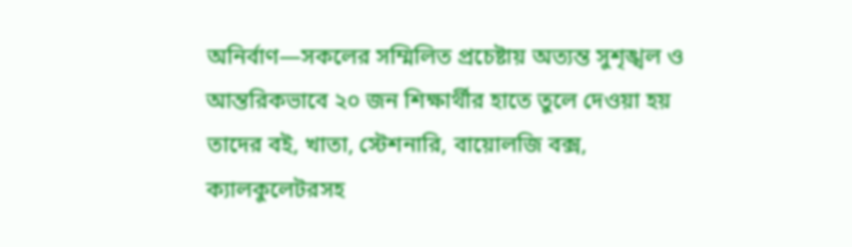অনির্বাণ—সকলের সম্মিলিত প্রচেষ্টায় অত্যন্ত সুশৃঙ্খল ও আন্তরিকভাবে ২০ জন শিক্ষার্থীর হাতে তুলে দেওয়া হয় তাদের বই, খাতা, স্টেশনারি, বায়োলজি বক্স, ক্যালকুলেটরসহ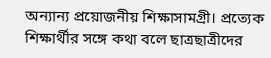অন্যান্য প্রয়োজনীয় শিক্ষাসামগ্রী। প্রত্যেক শিক্ষার্থীর সঙ্গে কথা বলে ছাত্রছাত্রীদের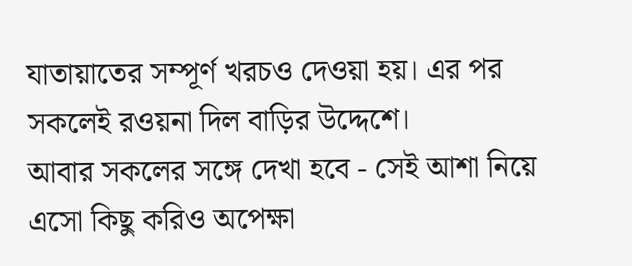যাতায়াতের সম্পূর্ণ খরচও দেওয়া হয়। এর পর সকলেই রওয়না দিল বাড়ির উদ্দেশে।
আবার সকলের সঙ্গে দেখা হবে - সেই আশা নিয়ে এসো কিছু করিও অপেক্ষা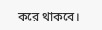করে থাকবে।